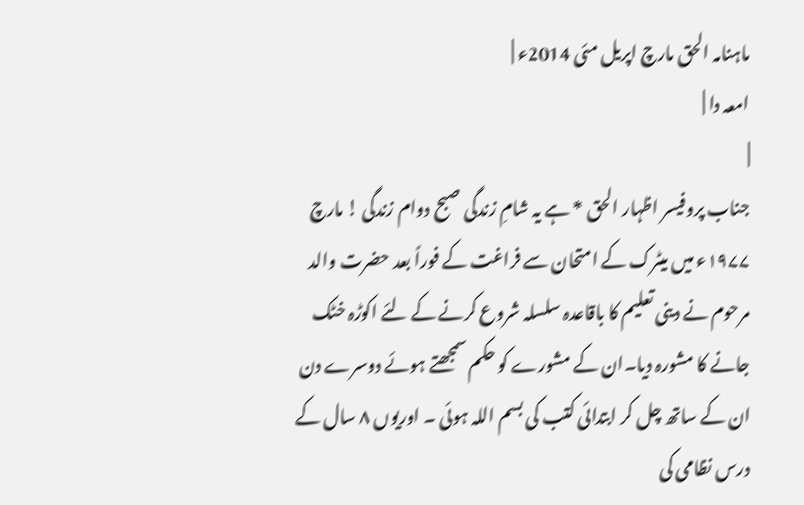ماہنامہ الحق مارچ اپریل مئی 2014ء |
امعہ دا |
|
جناب پروفیسر اظہار الحق * ہے یہ شامِ زندگی صبح دوام زندگی ! مارچ ۱۹۷۷ء میں میٹرک کے امتحان سے فراغت کے فوراً بعد حضرت والد مرحوم نے دینی تعلیم کا باقاعدہ سلسلہ شروع کرنے کے لئے اکوڑہ خٹک جانے کا مشورہ دیا۔ان کے مشورے کو حکم سمجھتے ہوئے دوسرے دن ان کے ساتھ چل کر ابتدائی کتب کی بسم اللہ ہوئی ۔ اوریوں ۸ سال کے درس نظامی کی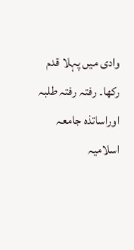وادی میں پہلا قدم رکھا۔ رفتہ رفتہ طلبہ اوراساتذہ جامعہ اسلامیہ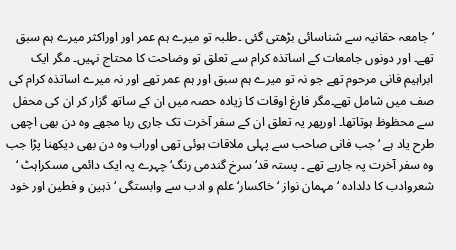‘ جامعہ حقانیہ سے شناسائی بڑھتی گئی ۔طلبہ تو میرے ہم عمر اور اوراکثر میرے ہم سبق تھے۔ اور دونوں جامعات کے اساتذہ کرام سے تعلق تو وضاحت کا محتاج نہیں۔ مگر ایک ابراہیم فانی مرحوم تھے جو نہ تو میرے ہم سبق اور ہم عمر تھے اور نہ میرے اساتذہ کرام کی صف میں شامل تھے۔مگر فارغ اوقات کا زیادہ حصہ میں ان کے ساتھ گزار کر ان کی محفل سے محظوظ ہوتاتھا۔ اورپھر یہ تعلق ان کے سفر آخرت تک جاری رہا مجھے وہ دن بھی اچھی طرح یاد ہے ‘ جب فانی صاحب سے پہلی ملاقات ہوئی تھی اوراب وہ دن بھی دیکھنا پڑا جب وہ سفر آخرت پہ جارہے تھے ۔ پستہ قد‘ سرخ گندمی رنگ‘ چہرے پہ ایک دائمی مسکراہٹ ‘ شعروادب کا دلدادہ ‘ مہمان نواز ‘ خاکسار‘ علم و ادب سے وابستگی ‘ ذہین و فطین اور خود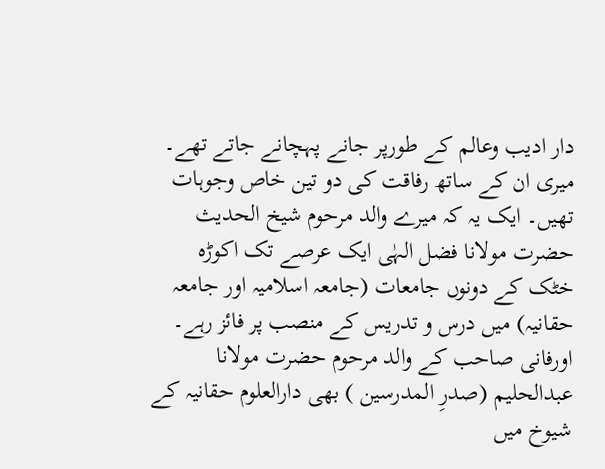دار ادیب وعالم کے طورپر جانے پہچانے جاتے تھے۔ میری ان کے ساتھ رفاقت کی دو تین خاص وجوہات تھیں۔ ایک یہ کہ میرے والد مرحوم شیخ الحدیث حضرت مولانا فضل الہٰی ایک عرصے تک اکوڑہ خٹک کے دونوں جامعات (جامعہ اسلامیہ اور جامعہ حقانیہ) میں درس و تدریس کے منصب پر فائز رہے۔ اورفانی صاحب کے والد مرحوم حضرت مولانا عبدالحلیم (صدرِ المدرسین ) بھی دارالعلوم حقانیہ کے شیوخ میں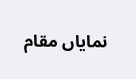نمایاں مقام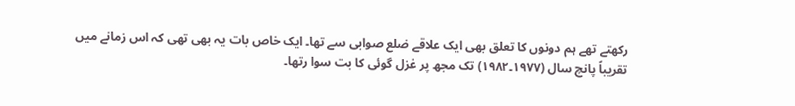رکھتے تھے ہم دونوں کا تعلق بھی ایک علاقے ضلع صوابی سے تھا۔ ایک خاص بات یہ بھی تھی کہ اس زمانے میں تقریباً پانچ سال (۱۹۷۷۔۱۹۸۲) تک مجھ پر غزل گوئی کا بت سوا رتھا۔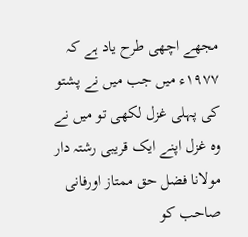مجھے اچھی طرح یاد ہے کہ ۱۹۷۷ء میں جب میں نے پشتو کی پہلی غزل لکھی تو میں نے وہ غزل اپنے ایک قریبی رشتہ دار مولانا فضل حق ممتاز اورفانی صاحب کو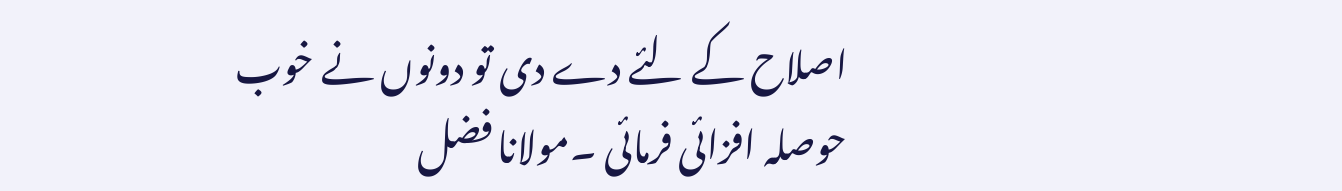اصلاح کے لئے دے دی تو دونوں نے خوب حوصلہ افزائی فرمائی ۔مولانا فضل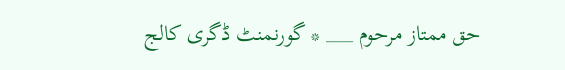حق ممتاز مرحوم ___ * گورنمنٹ ڈگری کالج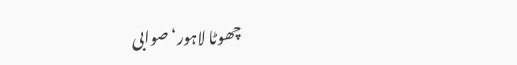چھوٹا لاہور‘ صوابی